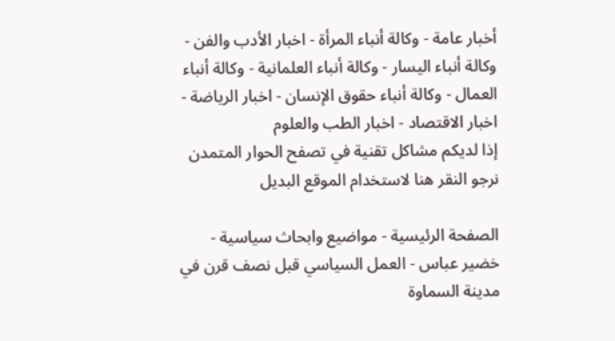أخبار عامة - وكالة أنباء المرأة - اخبار الأدب والفن - وكالة أنباء اليسار - وكالة أنباء العلمانية - وكالة أنباء العمال - وكالة أنباء حقوق الإنسان - اخبار الرياضة - اخبار الاقتصاد - اخبار الطب والعلوم
إذا لديكم مشاكل تقنية في تصفح الحوار المتمدن نرجو النقر هنا لاستخدام الموقع البديل

الصفحة الرئيسية - مواضيع وابحاث سياسية - خضير عباس - العمل السياسي قبل نصف قرن في مدينة السماوة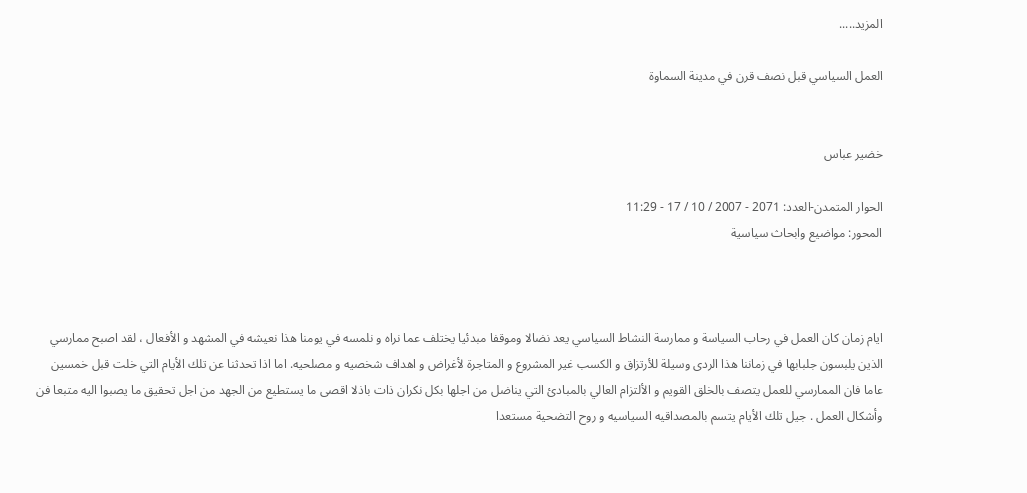المزيد.....

العمل السياسي قبل نصف قرن في مدينة السماوة


خضير عباس

الحوار المتمدن-العدد: 2071 - 2007 / 10 / 17 - 11:29
المحور: مواضيع وابحاث سياسية



ايام زمان كان العمل في رحاب السياسة و ممارسة النشاط السياسي يعد نضالا وموقفا مبدئيا يختلف عما نراه و نلمسه في يومنا هذا نعيشه في المشهد و الأفعال ، لقد اصبح ممارسي الذين يلبسون جلبابها في زماننا هذا الردى وسيلة للأرتزاق و الكسب غير المشروع و المتاجرة لأغراض و اهداف شخصيه و مصلحيه. اما اذا تحدثنا عن تلك الأيام التي خلت قبل خمسين عاما فان الممارسي للعمل يتصف بالخلق القويم و الألتزام العالي بالمبادئ التي يناضل من اجلها بكل نكران ذات باذلا اقصى ما يستطيع من الجهد من اجل تحقيق ما يصبوا اليه متبعا فن وأشكال العمل . جيل تلك الأيام يتسم بالمصداقيه السياسيه و روح التضحية مستعدا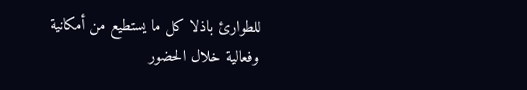للطوارئ باذلا كل ما يستطيع من أمكانية وفعالية خلال الحضور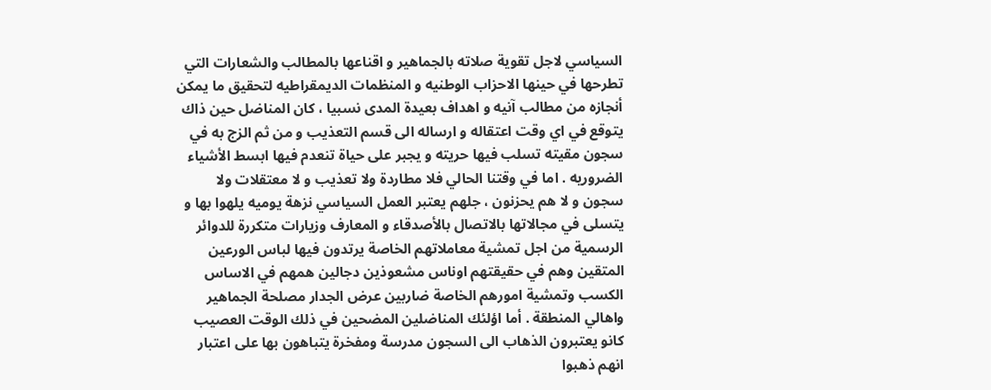السياسي لاجل تقوية صلاته بالجماهير و اقناعها بالمطالب والشعارات التي تطرحها في حينها الاحزاب الوطنيه و المنظمات الديمقراطيه لتحقيق ما يمكن أنجازه من مطالب آنيه و اهداف بعيدة المدى نسبيا ، كان المناضل حين ذاك يتوقع في اي وقت اعتقاله و ارساله الى قسم التعذيب و من ثم الزج به في سجون مقيته تسلب فيها حريته و يجبر على حياة تنعدم فيها ابسط الأشياء الضروريه . اما في وقتنا الحالي فلا مطاردة ولا تعذيب و لا معتقلات ولا سجون و لا هم يحزنون ، جلهم يعتبر العمل السياسي نزهة يوميه يلهوا بها و يتسلى في مجالاتها بالاتصال بالأصدقاء و المعارف وزيارات متكررة للدوائر الرسمية من اجل تمشية معاملاتهم الخاصة يرتدون فيها لباس الورعين المتقين وهم في حقيقتهم اوناس مشعوذين دجالين همهم في الاساس الكسب وتمشية امورهم الخاصة ضاربين عرض الجدار مصلحة الجماهير واهالي المنطقة . أما اؤلئك المناضلين المضحين في ذلك الوقت العصيب كانو يعتبرون الذهاب الى السجون مدرسة ومفخرة يتباهون بها على اعتبار انهم ذهبوا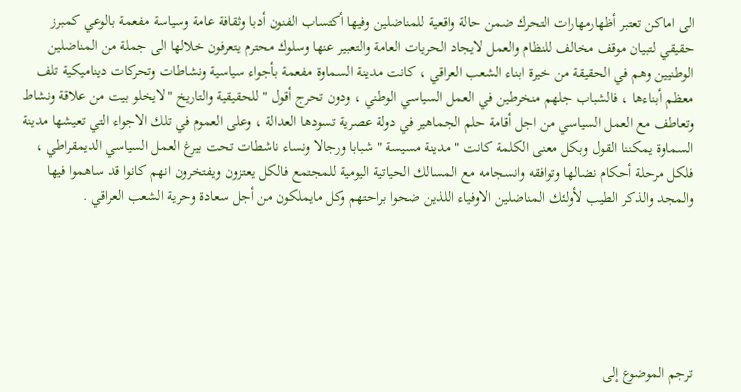الى اماكن تعتبر أظهارمهارات التحرك ضمن حالة واقعية للمناضلين وفيها أكتساب الفنون أدبا وثقافة عامة وسياسة مفعمة بالوعي كمبرز حقيقي لتبيان موقف مخالف للنظام والعمل لايجاد الحريات العامة والتعبير عنها وسلوك محترم يتعرفون خلالها الى جملة من المناضلين الوطنيين وهم في الحقيقة من خيرة ابناء الشعب العراقي ، كانت مدينة السماوة مفعمة بأجواء سياسية ونشاطات وتحركات ديناميكية تلف معظم أبناءها ، فالشباب جلهم منخرطين في العمل السياسي الوطني ، ودون تحرج أقول " للحقيقية والتاريخ "لايخلو بيت من علاقة ونشاط وتعاطف مع العمل السياسي من اجل أقامة حلم الجماهير في دولة عصرية تسودها العدالة ، وعلى العموم في تلك الاجواء التي تعيشها مدينة السماوة يمكننا القول وبكل معنى الكلمة كانت " مدينة مسيسة " شبابا ورجالا ونساء ناشطات تحت بيرغ العمل السياسي الديمقراطي ، فلكل مرحلة أحكام نضالها وتوافقه وانسجامه مع المسالك الحياتية اليومية للمجتمع فالكل يعتزون ويفتخرون انهم كانوا قد ساهموا فيها والمجد والذكر الطيب لأولئك المناضلين الاوفياء اللذين ضحوا براحتهم وكل مايملكون من أجل سعادة وحرية الشعب العراقي .






ترجم الموضوع إلى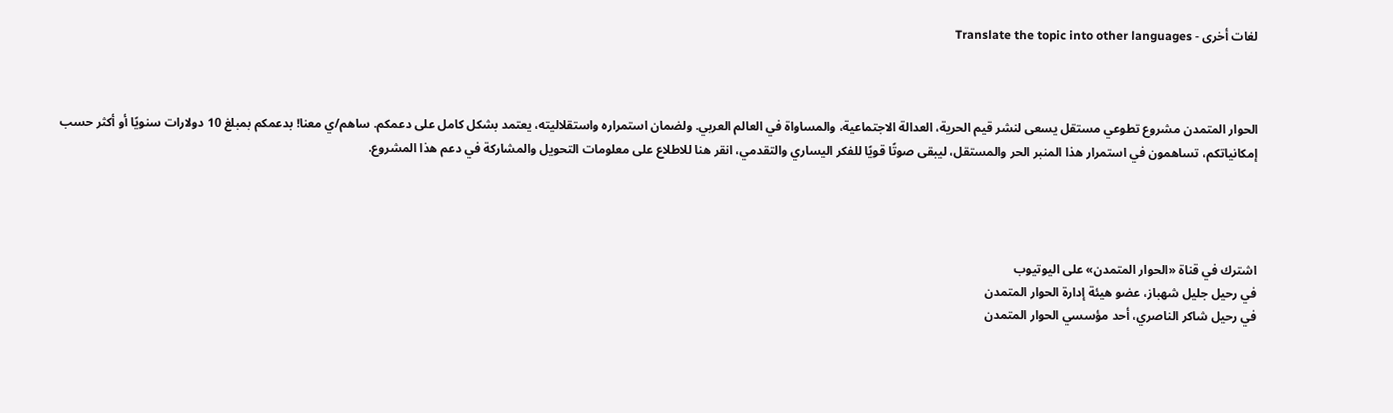لغات أخرى - Translate the topic into other languages



الحوار المتمدن مشروع تطوعي مستقل يسعى لنشر قيم الحرية، العدالة الاجتماعية، والمساواة في العالم العربي. ولضمان استمراره واستقلاليته، يعتمد بشكل كامل على دعمكم. ساهم/ي معنا! بدعمكم بمبلغ 10 دولارات سنويًا أو أكثر حسب إمكانياتكم، تساهمون في استمرار هذا المنبر الحر والمستقل، ليبقى صوتًا قويًا للفكر اليساري والتقدمي، انقر هنا للاطلاع على معلومات التحويل والمشاركة في دعم هذا المشروع.




اشترك في قناة «الحوار المتمدن» على اليوتيوب
في رحيل جليل شهباز، عضو هيئة إدارة الحوار المتمدن
في رحيل شاكر الناصري، أحد مؤسسي الحوار المتمدن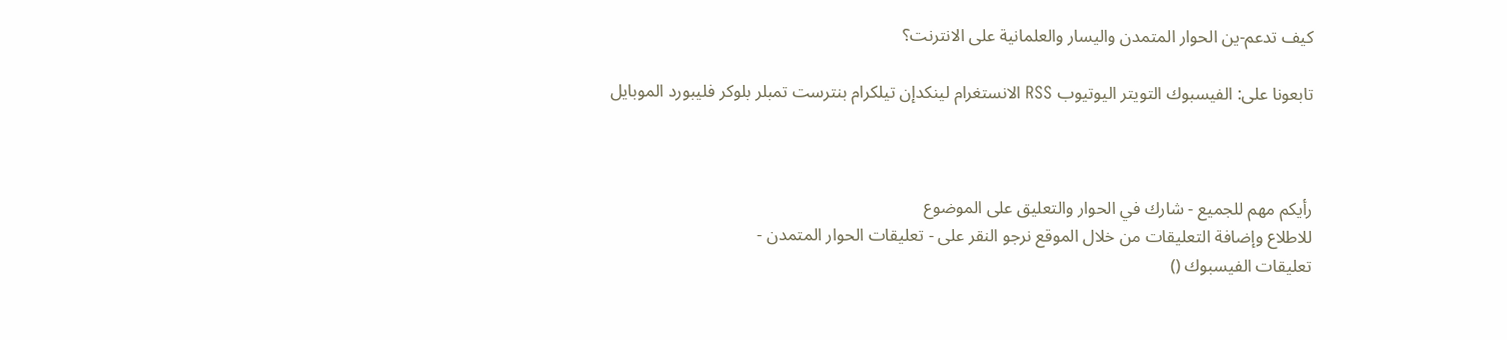كيف تدعم-ين الحوار المتمدن واليسار والعلمانية على الانترنت؟

تابعونا على: الفيسبوك التويتر اليوتيوب RSS الانستغرام لينكدإن تيلكرام بنترست تمبلر بلوكر فليبورد الموبايل



رأيكم مهم للجميع - شارك في الحوار والتعليق على الموضوع
للاطلاع وإضافة التعليقات من خلال الموقع نرجو النقر على - تعليقات الحوار المتمدن -
تعليقات الفيسبوك ()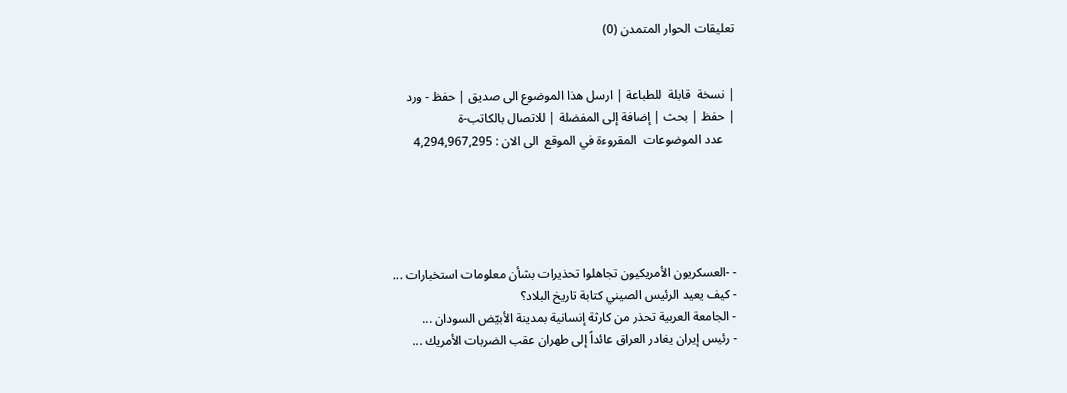تعليقات الحوار المتمدن (0)


| نسخة  قابلة  للطباعة | ارسل هذا الموضوع الى صديق | حفظ - ورد
| حفظ | بحث | إضافة إلى المفضلة | للاتصال بالكاتب-ة
    عدد الموضوعات  المقروءة في الموقع  الى الان : 4,294,967,295





- -العسكريون الأمريكيون تجاهلوا تحذيرات بشأن معلومات استخبارات ...
- كيف يعيد الرئيس الصيني كتابة تاريخ البلاد؟
- الجامعة العربية تحذر من كارثة إنسانية بمدينة الأبيّض السودان ...
- رئيس إيران يغادر العراق عائداً إلى طهران عقب الضربات الأمريك ...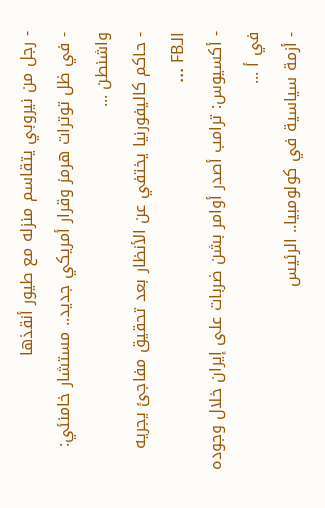- رجل من نيروبي يتقاسم منزله مع طيور أنقذها
- في ظل توترات هرمز وقرار أمريكي جديد.. مستشار خامنئي: واشنطن ...
- حاكم كاليفورنيا يختفي عن الأنظار بعد تحقيق مفاجئ يجريه الـFB ...
- أكسيوس: ترامب أصدر أوامر بشن ضربات على إيران خلال وجوده في أ ...
- أزمة سياسية في كولومبيا.. الرئيس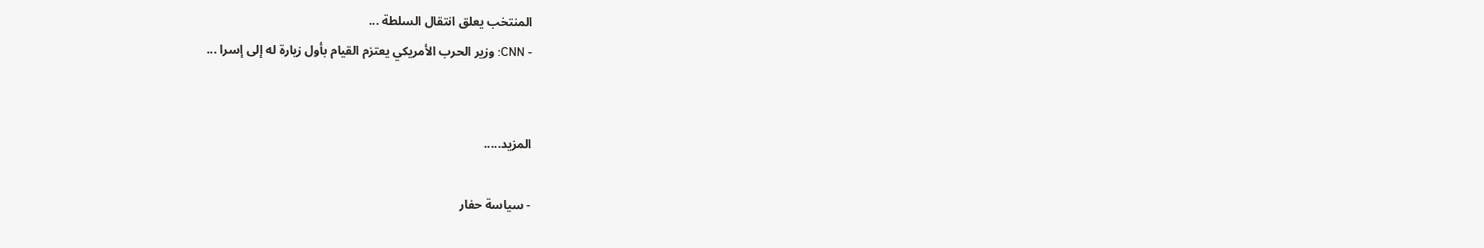المنتخب يعلق انتقال السلطة ...
- CNN: وزير الحرب الأمريكي يعتزم القيام بأول زيارة له إلى إسرا ...


المزيد.....

- سياسة حفار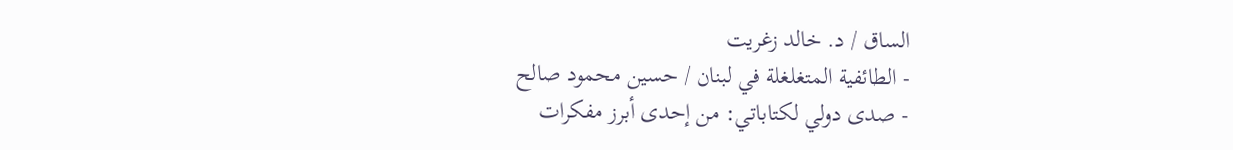الساق / د. خالد زغريت
- الطائفية المتغلغلة في لبنان / حسين محمود صالح
- صدى دولي لكتاباتي: من إحدى أبرز مفكرات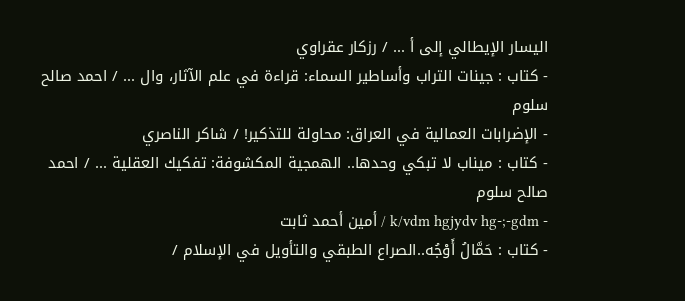اليسار الإيطالي إلى أ ... / رزكار عقراوي
- كتاب : جينات التراب وأساطير السماء: قراءة في علم الآثار، وال ... / احمد صالح سلوم
- الإضرابات العمالية في العراق: محاولة للتذكير! / شاكر الناصري
- كتاب : ميناب لا تبكي وحدها.. الهمجية المكشوفة: تفكيك العقلية ... / احمد صالح سلوم
- k/vdm hgjydv hg-;-gdm / أمين أحمد ثابت
- كتاب : حَمَّالُ أَوْجُه..الصراع الطبقي والتأويل في الإسلام /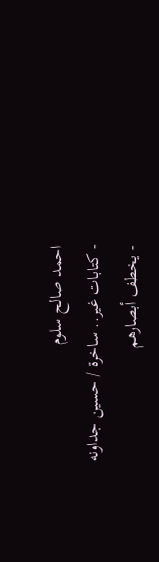احمد صالح سلوم
- كتابات غير.. ساخرة / حسين جداونه
- يخطف أبصارهم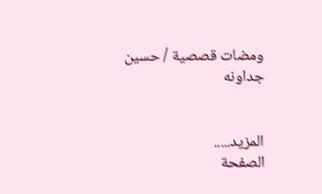ومضات قصصية / حسين جداونه


المزيد.....
الصفحة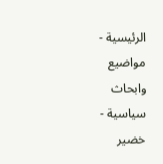الرئيسية - مواضيع وابحاث سياسية - خضير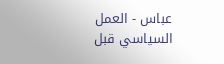عباس - العمل السياسي قبل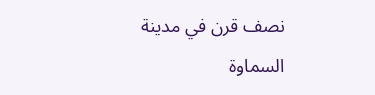نصف قرن في مدينة السماوة